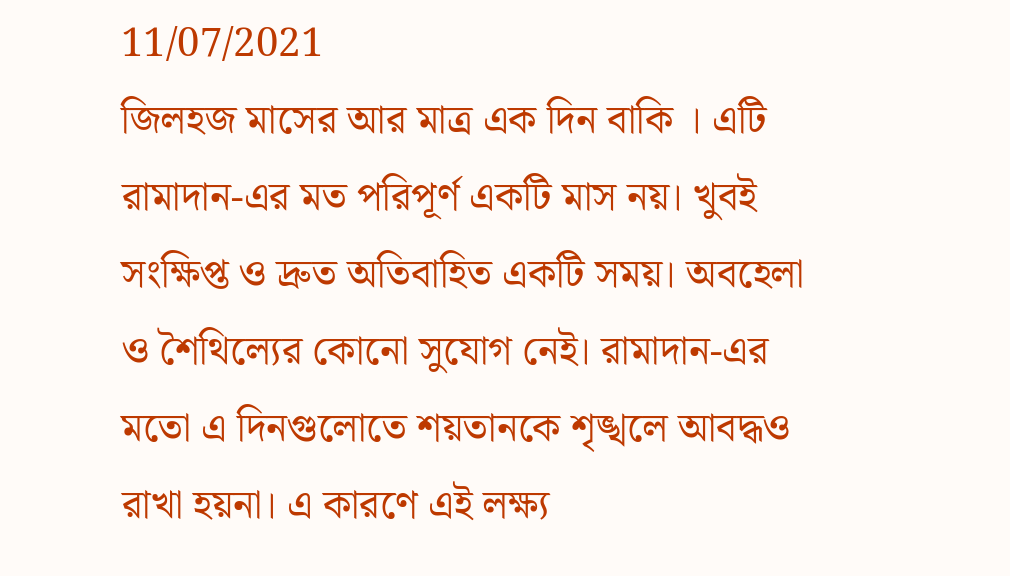11/07/2021
জিলহজ মাসের আর মাত্র এক দিন বাকি । এটি রামাদান-এর মত পরিপূর্ণ একটি মাস নয়। খুবই সংক্ষিপ্ত ও দ্রুত অতিবাহিত একটি সময়। অবহেলা ও শৈথিল্যের কোনো সুযোগ নেই। রামাদান-এর মতো এ দিনগুলোতে শয়তানকে শৃঙ্খলে আবদ্ধও রাখা হয়না। এ কারণে এই লক্ষ্য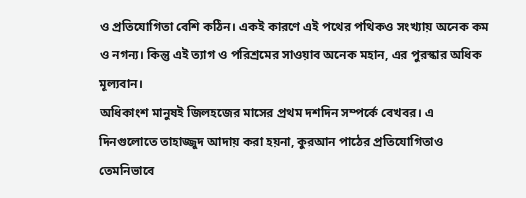ও প্রতিযোগিতা বেশি কঠিন। একই কারণে এই পথের পথিকও সংখ্যায় অনেক কম ও নগন্য। কিন্তু এই ত্যাগ ও পরিশ্রমের সাওয়াব অনেক মহান, এর পুরস্কার অধিক মূল্যবান।
অধিকাংশ মানুষই জিলহজের মাসের প্রথম দশদিন সম্পর্কে বেখবর। এ দিনগুলোতে তাহাজ্জুদ আদায় করা হয়না, কুরআন পাঠের প্রতিযোগিতাও তেমনিভাবে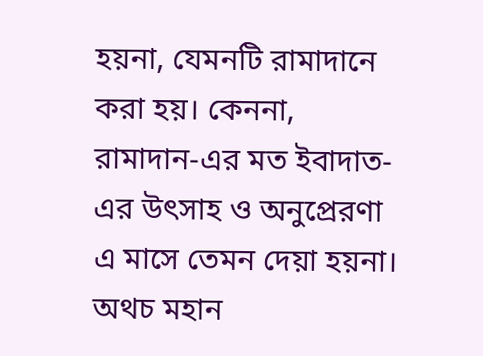হয়না, যেমনটি রামাদানে করা হয়। কেননা, রামাদান-এর মত ইবাদাত-এর উৎসাহ ও অনুপ্রেরণা এ মাসে তেমন দেয়া হয়না।
অথচ মহান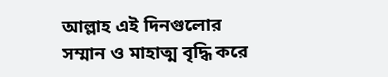আল্লাহ এই দিনগুলোর সম্মান ও মাহাত্ম বৃদ্ধি করে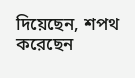দিয়েছেন, শপথ করেছেন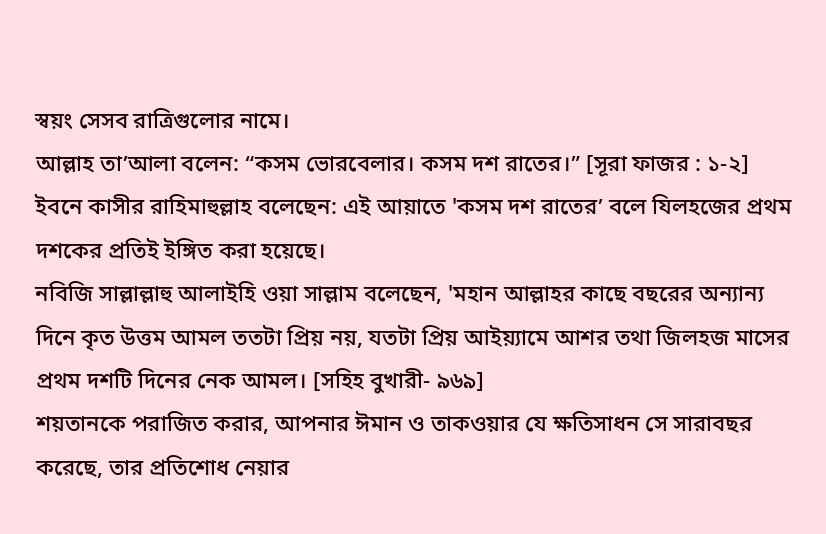স্বয়ং সেসব রাত্রিগুলোর নামে।
আল্লাহ তা’আলা বলেন: “কসম ভোরবেলার। কসম দশ রাতের।” [সূরা ফাজর : ১-২]
ইবনে কাসীর রাহিমাহুল্লাহ বলেছেন: এই আয়াতে 'কসম দশ রাতের’ বলে যিলহজের প্রথম দশকের প্রতিই ইঙ্গিত করা হয়েছে।
নবিজি সাল্লাল্লাহু আলাইহি ওয়া সাল্লাম বলেছেন, 'মহান আল্লাহর কাছে বছরের অন্যান্য দিনে কৃত উত্তম আমল ততটা প্রিয় নয়, যতটা প্রিয় আইয়্যামে আশর তথা জিলহজ মাসের প্রথম দশটি দিনের নেক আমল। [সহিহ বুখারী- ৯৬৯]
শয়তানকে পরাজিত করার, আপনার ঈমান ও তাকওয়ার যে ক্ষতিসাধন সে সারাবছর করেছে, তার প্রতিশোধ নেয়ার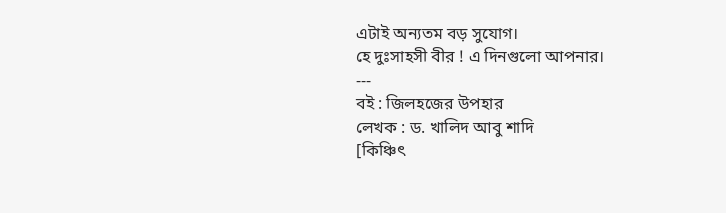এটাই অন্যতম বড় সুযোগ।
হে দুঃসাহসী বীর ! এ দিনগুলো আপনার।
---
বই : জিলহজের উপহার
লেখক : ড. খালিদ আবু শাদি
[কিঞ্চিৎ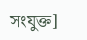সংযুক্ত]